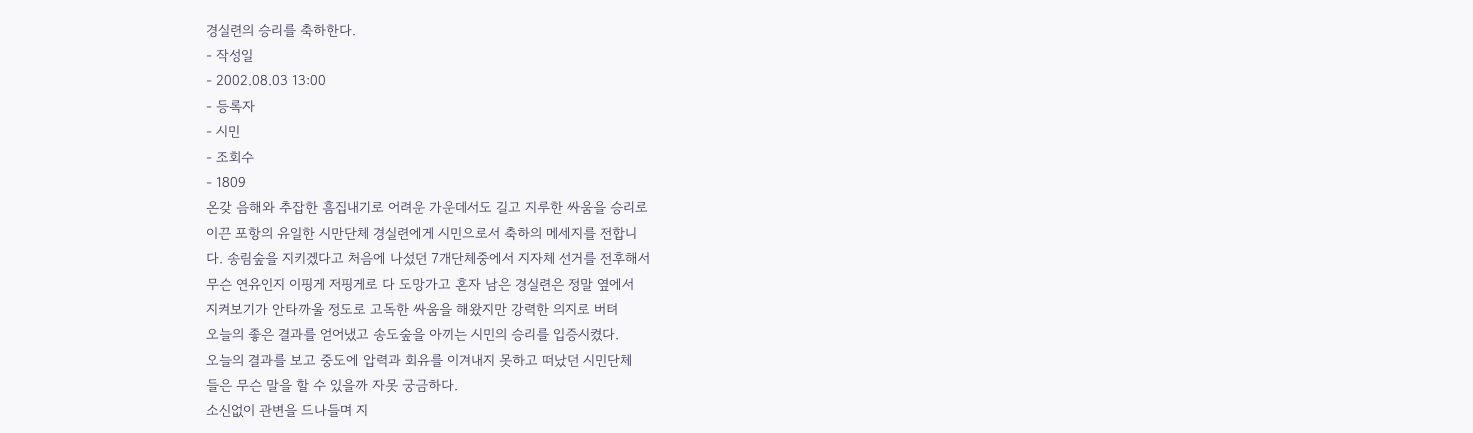경실련의 승리를 축하한다.
- 작성일
- 2002.08.03 13:00
- 등록자
- 시민
- 조회수
- 1809
온갖 음해와 추잡한 흠집내기로 어려운 가운데서도 길고 지루한 싸움을 승리로
이끈 포항의 유일한 시만단체 경실련에게 시민으로서 축하의 메세지를 전합니
다. 송림숲을 지키겠다고 처음에 나섰던 7개단체중에서 지자체 선거를 전후해서
무슨 연유인지 이핑게 저핑게로 다 도망가고 혼자 남은 경실련은 정말 옆에서
지켜보기가 안타까울 정도로 고독한 싸움을 해왔지만 강력한 의지로 버텨
오늘의 좋은 결과를 얻어냈고 송도숲을 아끼는 시민의 승리를 입증시켰다.
오늘의 결과를 보고 중도에 압력과 회유를 이겨내지 못하고 떠났던 시민단체
들은 무슨 말을 할 수 있을까 자못 궁금하다.
소신없이 관변을 드나들며 지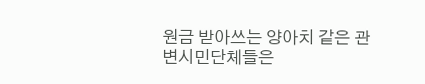원금 받아쓰는 양아치 같은 관변시민단체들은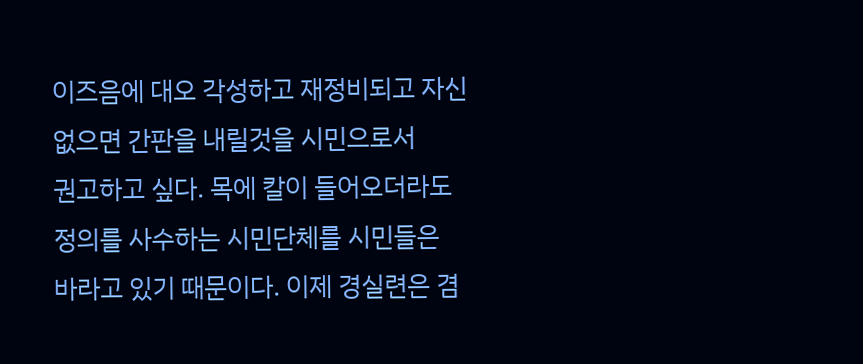이즈음에 대오 각성하고 재정비되고 자신없으면 간판을 내릴것을 시민으로서
권고하고 싶다. 목에 칼이 들어오더라도 정의를 사수하는 시민단체를 시민들은
바라고 있기 때문이다. 이제 경실련은 겸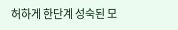허하게 한단계 성숙된 모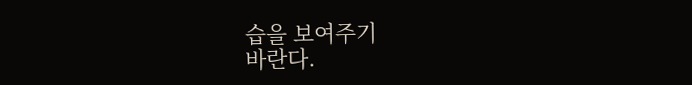습을 보여주기
바란다.